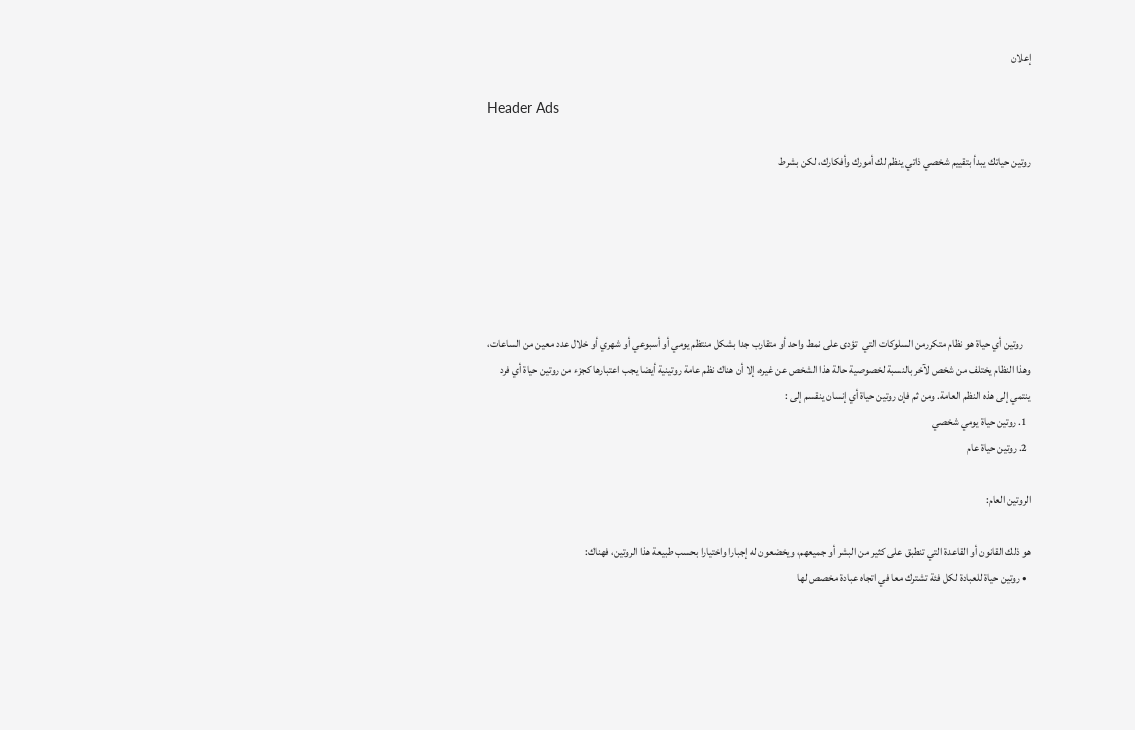إعلان

Header Ads

روتين حياتك يبدأ بتقييم شخصي ذاتي ينظم لك أمورك وأفكارك، لكن بشرط






    روتين أي حياة هو نظام متكررمن السلوكات التي  تؤدى على نمط واحد أو متقارب جدا بشكل منتظم يومي أو أسبوعي أو شهري أو خلال عدد معين من الساعات، وهذا النظام يختلف من شخص لآخر بالنسبة لخصوصية حالة هذا الشخص عن غيره، إلا أن هناك نظم عامة روتينية أيضا يجب اعتبارها كجزء من روتين حياة أي فرد ينتمي إلى هذه النظم العامة. ومن ثم فإن روتين حياة أي إنسان ينقسم إلى :
  1. روتين حياة يومي شخصي
  2. روتين حياة عام

الروتين العام:

هو ذلك القانون أو القاعدة التي تنطبق على كثير من البشر أو جميعهم، ويخضعون له إجبارا واختيارا بحسب طبيعة هذا الروتين، فهناك:
  • روتين حياة للعبادة لكل فئة تشترك معا في اتجاه عبادة مخصص لها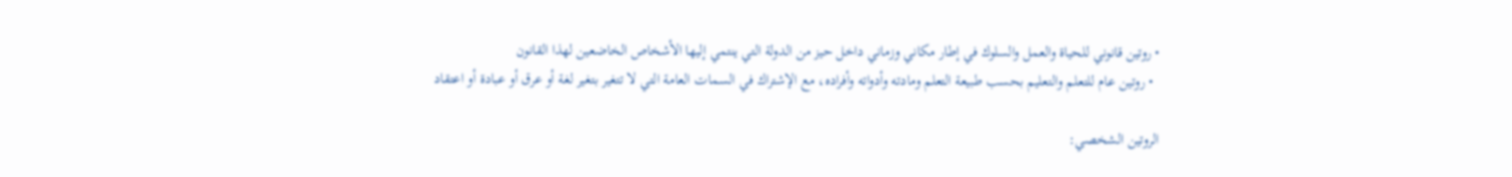• روتين قانوني للحياة والعمل والسلوك في إطار مكاني وزماني داخل حيز من الدولة التي ينتمي إليها الأشخاص الخاضعين لهذا القانون
  • روتين عام للتعلم والتعليم بحسب طبيعة التعلم ومادته وأدواته وأفراده، مع الإشتراك في السمات العامة التي لا تتغير بتغير لغة أو عرق أو عبادة أو اعتقاد

الروتين الشخصي: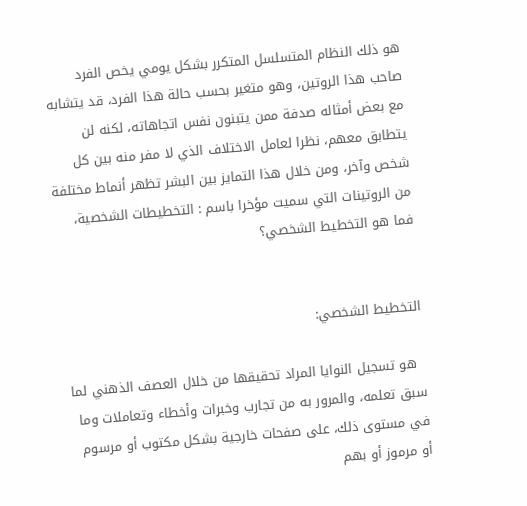هو ذلك النظام المتسلسل المتكرر بشكل يومي يخص الفرد صاحب هذا الروتين، وهو متغير بحسب حالة هذا الفرد، قد يتشابه مع بعض أمثاله صدفة ممن يتبنون نفس اتجاهاته، لكنه لن يتطابق معهم، نظرا لعامل الاختلاف الذي لا مفر منه بين كل شخص وآخر، ومن خلال هذا التمايز بين البشر تظهر أنماط مختلفة من الروتينات التي سميت مؤخرا باسم : التخطيطات الشخصية، فما هو التخطيط الشخصي؟


التخطيط الشخصي:

  هو تسجيل النوايا المراد تحقيقها من خلال العصف الذهني لما سبق تعلمه، والمرور به من تجارب وخبرات وأخطاء وتعاملات وما في مستوى ذلك، على صفحات خارجية بشكل مكتوب أو مرسوم أو مرموز أو بهم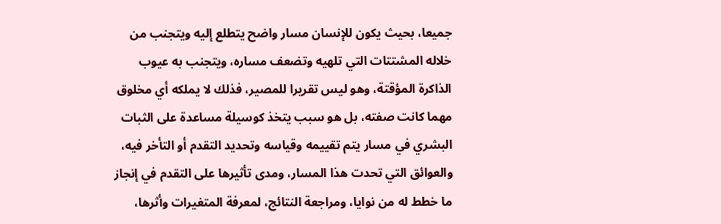جميعا، بحيث يكون للإنسان مسار واضح يتطلع إليه ويتجنب من خلاله المشتتات التي تلهيه وتضعف مساره، ويتجنب به عيوب الذاكرة المؤقتة، وهو ليس تقريرا للمصير، فذلك لا يملكه أي مخلوق مهما كانت صفته، بل هو سبب يتخذ كوسيلة مساعدة على الثبات البشري في مسار يتم تقييمه وقياسه وتحديد التقدم أو التأخر فيه، والعوائق التي تحدت هذا المسار، ومدى تأثيرها على التقدم في إنجاز ما خطط له من نوايا، ومراجعة النتائج، لمعرفة المتغيرات وأثرها،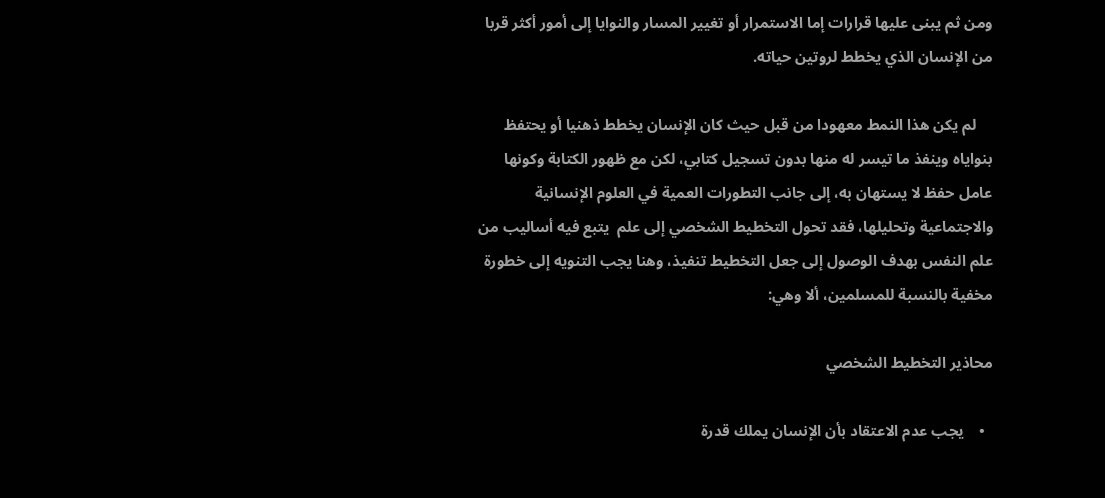ومن ثم يبنى عليها قرارات إما الاستمرار أو تغيير المسار والنوايا إلى أمور أكثر قربا من الإنسان الذي يخطط لروتين حياته.

    لم يكن هذا النمط معهودا من قبل حيث كان الإنسان يخطط ذهنيا أو يحتفظ بنواياه وينفذ ما تيسر له منها بدون تسجيل كتابي، لكن مع ظهور الكتابة وكونها عامل حفظ لا يستهان به، إلى جانب التطورات العمية في العلوم الإنسانية والاجتماعية وتحليلها، فقد تحول التخطيط الشخصي إلى علم  يتبع فيه أساليب من علم النفس بهدف الوصول إلى جعل التخطيط تنفيذ، وهنا يجب التنويه إلى خطورة مخفية بالنسبة للمسلمين، ألا وهي:

محاذير التخطيط الشخصي

  •    يجب عدم الاعتقاد بأن الإنسان يملك قدرة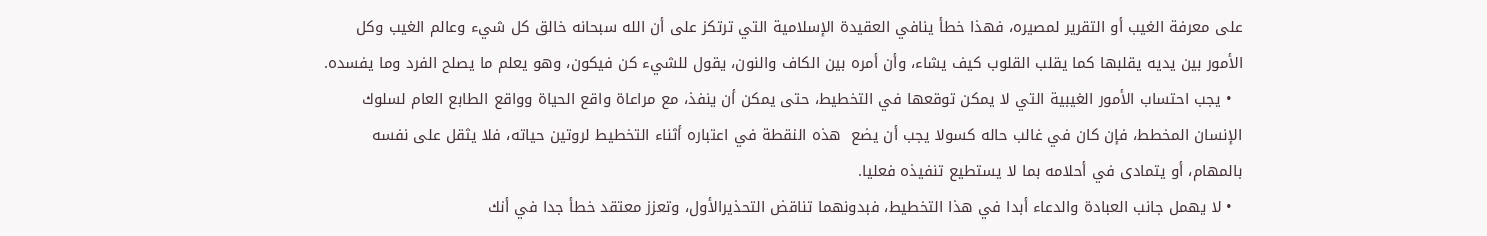على معرفة الغيب أو التقرير لمصيره، فهذا خطأ ينافي العقيدة الإسلامية التي ترتكز على أن الله سبحانه خالق كل شيء وعالم الغيب وكل الأمور بين يديه يقلبها كما يقلب القلوب كيف يشاء، وأن أمره بين الكاف والنون، يقول للشيء كن فيكون، وهو يعلم ما يصلح الفرد وما يفسده.
  • يجب احتساب الأمور الغيبية التي لا يمكن توقعها في التخطيط، حتى يمكن أن ينفذ، مع مراعاة واقع الحياة وواقع الطابع العام لسلوك الإنسان المخطط، فإن كان في غالب حاله كسولا يجب أن يضع  هذه النقطة في اعتباره أثناء التخطيط لروتين حياته، فلا يثقل على نفسه بالمهام، أو يتمادى في أحلامه بما لا يستطيع تنفيذه فعليا.
  • لا يهمل جانب العبادة والدعاء أبدا في هذا التخطيط، فبدونهما تناقض التحذيرالأول، وتعزز معتقد خطأ جدا في أنك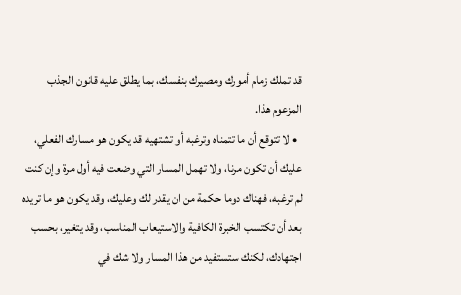قد تملك زمام أمورك ومصيرك بنفسك، بما يطلق عليه قانون الجذب المزعوم هذا.
  • لا تتوقع أن ما تتمناه وترغبه أو تشتهيه قد يكون هو مسارك الفعلي، عليك أن تكون مرنا، ولا تهمل المسار التي وضعت فيه أول مرة وإن كنت لم ترغبه، فهناك دوما حكمة من ان يقدر لك وعليك، وقد يكون هو ما تريده بعد أن تكتسب الخبرة الكافية والاستيعاب المناسب، وقد يتغير، بحسب اجتهادك، لكنك ستستفيد من هذا المسار ولا شك في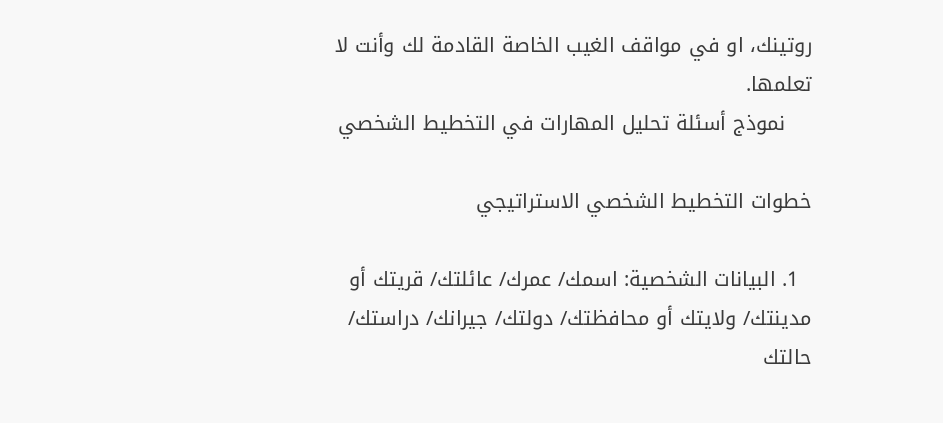روتينك، او في مواقف الغيب الخاصة القادمة لك وأنت لا تعلمها.
    نموذج أسئلة تحليل المهارات في التخطيط الشخصي

خطوات التخطيط الشخصي الاستراتيجي

  1. البيانات الشخصية: اسمك/ عمرك/ عائلتك/ قريتك أو مدينتك/ ولايتك أو محافظتك/ دولتك/ جيرانك/ دراستك/ حالتك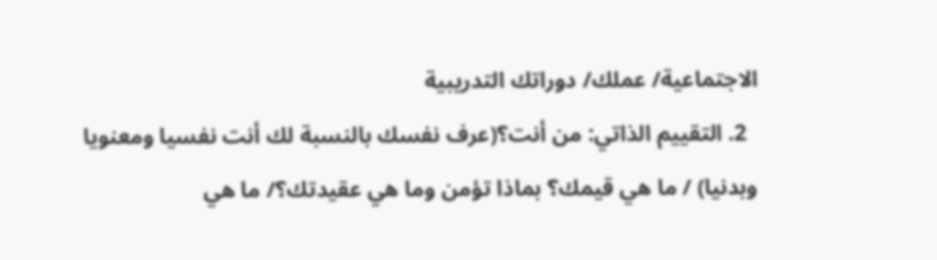الاجتماعية/ عملك/ دوراتك التدريبية
  2. التقييم الذاتي: من أنت؟(عرف نفسك بالنسبة لك أنت نفسيا ومعنويا وبدنيا) / ما هي قيمك؟ بماذا تؤمن وما هي عقيدتك؟/ ما هي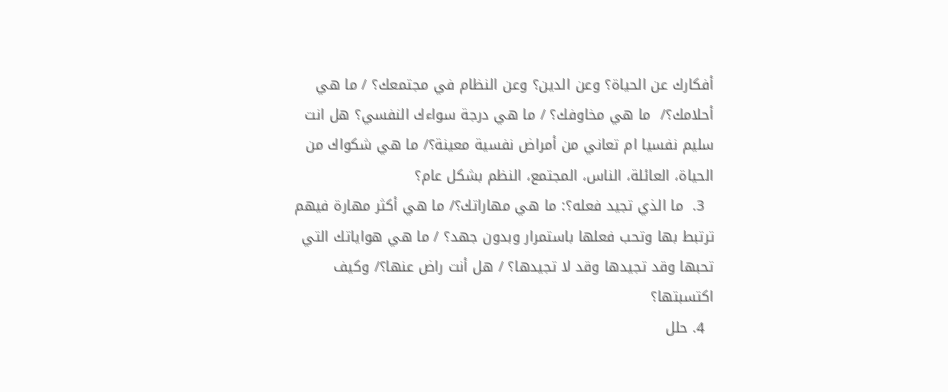أفكارك عن الحياة؟ وعن الدين؟ وعن النظام في مجتمعك؟ / ما هي أحلامك؟/  ما هي مخاوفك؟ / ما هي درجة سواءك النفسي؟ هل انت سليم نفسيا ام تعاني من أمراض نفسية معينة؟/ ما هي شكواك من الحياة، العائلة، الناس، المجتمع، النظم بشكل عام؟
  3.  ما الذي تجيد فعله؟: ما هي مهاراتك؟/ ما هي أكثر مهارة فيهم ترتبط بها وتحب فعلها باستمرار وبدون جهد؟ / ما هي هواياتك التي تحبها وقد تجيدها وقد لا تجيدها؟ / هل أنت راض عنها؟/ وكيف اكتسبتها؟
  4. حلل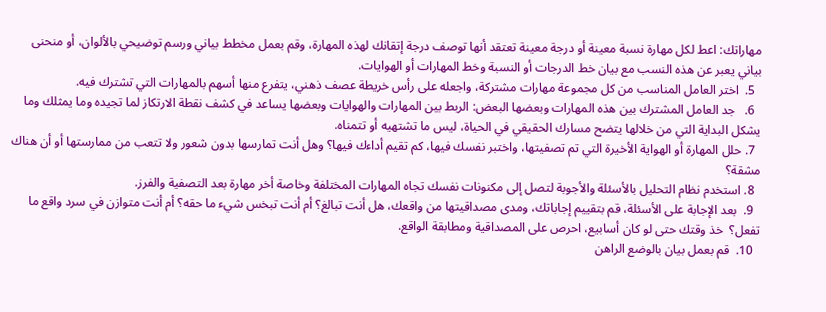مهاراتك: اعط لكل مهارة نسبة معينة أو درجة معينة تعتقد أنها توصف درجة إتقانك لهذه المهارة، وقم بعمل مخطط بياني ورسم توضيحي بالألوان، أو منحنى بياني يعبر عن هذه النسب مع بيان خط الدرجات أو النسبة وخط المهارات أو الهوايات.
  5.  اختر العامل المناسب من كل مجموعة مهارات مشتركة، واجعله على رأس خريطة عصف ذهني، يتفرع منها أسهم بالمهارات التي تشترك فيه.
  6.   جد العامل المشترك بين هذه المهارات وبعضها البعض: الربط بين المهارات والهوايات وبعضها يساعد في كشف نقطة الارتكاز لما تجيده وما يمثلك وما يشكل البداية التي من خلالها يتضح مسارك الحقيقي في الحياة، ليس ما تشتهيه أو تتمناه.
  7. حلل المهارة أو الهواية الأخيرة التي تم تصفيتها، واختبر نفسك فيها، كم تقيم أداءك فيها؟ وهل أنت تمارسها بدون شعور ولا تتعب من ممارستها أو أن هناك مشقة؟
  8. استخدم نظام التحليل بالأسئلة والأجوبة لتصل إلى مكنونات نفسك تجاه المهارات المختلفة وخاصة أخر مهارة بعد التصفية والفرز.
  9.  بعد الإجابة على الأسئلة، قم بتقييم إجاباتك، ومدى مصداقيتها من واقعك، هل أنت تبالغ؟ أم أنت تبخس شيء ما حقه؟ أم أنت متوازن في سرد واقع ما تفعل؟  خذ وقتك حتى لو كان أسابيع، احرص على المصداقية ومطابقة الواقع.
  10.  قم بعمل بيان بالوضع الراهن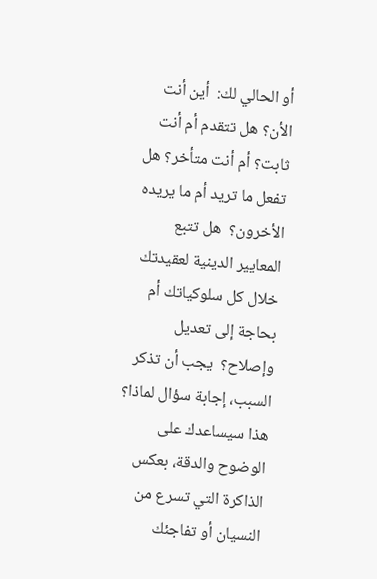أو الحالي لك:  أين أنت الأن؟ هل تتقدم أم أنت ثابت؟ أم أنت متأخر؟ هل تفعل ما تريد أم ما يريده الأخرون؟  هل تتبع المعايير الدينية لعقيدتك خلال كل سلوكياتك أم بحاجة إلى تعديل وإصلاح؟  يجب أن تذكر السبب، إجابة سؤال لماذا؟  هذا سيساعدك على الوضوح والدقة، بعكس الذاكرة التي تسرع من النسيان أو تفاجئك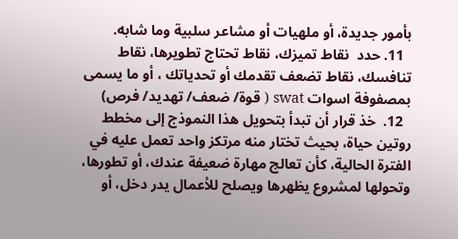بأمور جديدة، أو ملهيات أو مشاعر سلبية وما شابه.
  11. حدد  نقاط تميزك، نقاط تحتاج تطويرها، نقاط تنافسك، نقاط تضعف تقدمك أو تحدياتك ، أو ما يسمى بمصفوفة اسوات swat ( قوة/ ضعف/ تهديد/ فرص)
  12.  خذ قرار أن تبدأ بتحويل هذا النموذج إلى مخطط روتين حياة، بحيث تختار منه مرتكز واحد تعمل عليه في الفترة الحالية، كأن تعالج مهارة ضعيفة عندك، أو تطورها، وتحولها لمشروع يظهرها ويصلح للأعمال يدر دخل، أو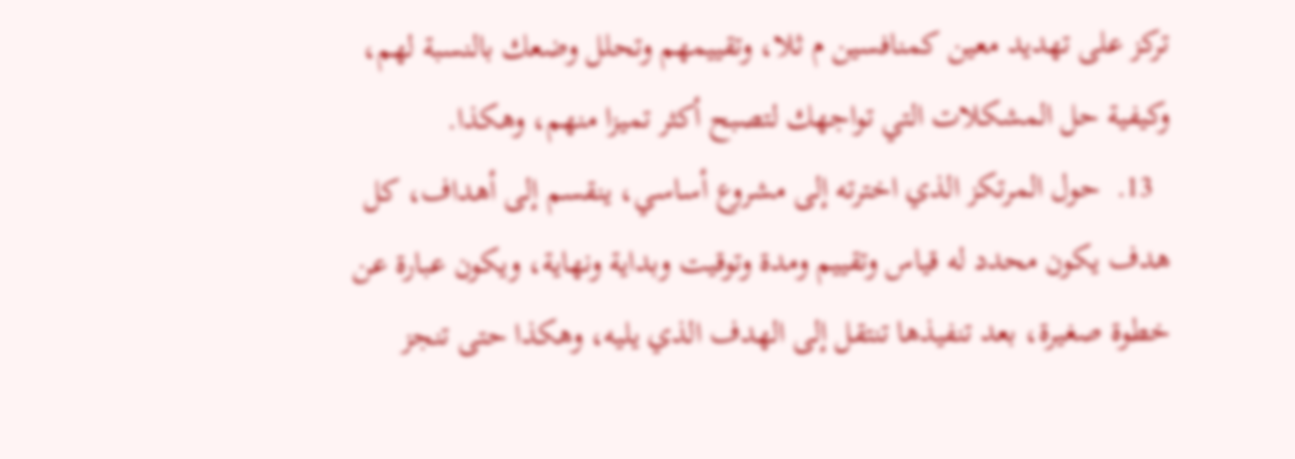تركز على تهديد معين كمنافسين م ثلا، وتقييمهم وتحلل وضعك بالنسبة لهم، وكيفية حل المشكلات التي تواجهك لتصبح أكثر تميزا منهم، وهكذا.
  13.  حول المرتكز الذي اخترته إلى مشروع أساسي، ينقسم إلى أهداف، كل هدف يكون محدد له قياس وتقييم ومدة وتوقيت وبداية ونهاية، ويكون عبارة عن خطوة صغيرة، بعد تنفيذها تنتقل إلى الهدف الذي يليه، وهكذا حتى تنجز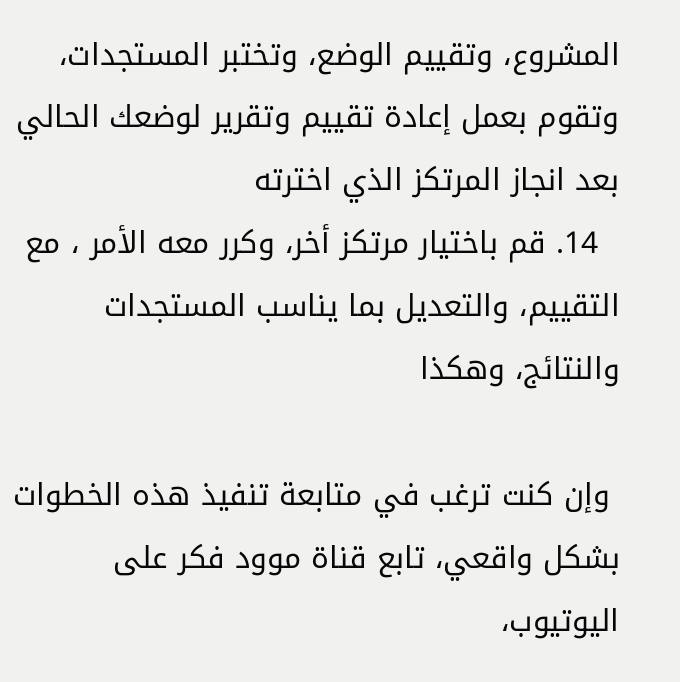المشروع، وتقييم الوضع، وتختبر المستجدات، وتقوم بعمل إعادة تقييم وتقرير لوضعك الحالي بعد انجاز المرتكز الذي اخترته
  14. قم باختيار مرتكز أخر، وكرر معه الأمر ، مع التقييم، والتعديل بما يناسب المستجدات والنتائج، وهكذا

 وإن كنت ترغب في متابعة تنفيذ هذه الخطوات بشكل واقعي، تابع قناة موود فكر على اليوتيوب،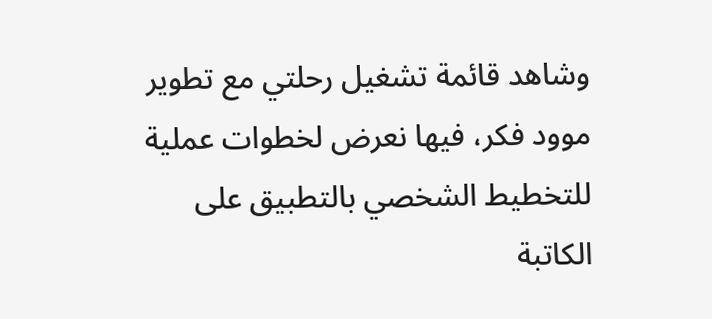وشاهد قائمة تشغيل رحلتي مع تطوير موود فكر، فيها نعرض لخطوات عملية للتخطيط الشخصي بالتطبيق على الكاتبة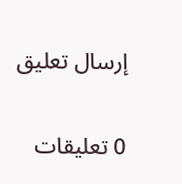إرسال تعليق

0 تعليقات